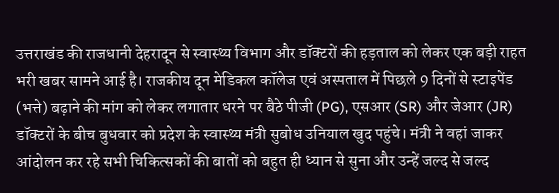उत्तराखंड की राजधानी देहरादून से स्वास्थ्य विभाग और डॉक्टरों की हड़ताल को लेकर एक बड़ी राहत भरी खबर सामने आई है। राजकीय दून मेडिकल कॉलेज एवं अस्पताल में पिछले 9 दिनों से स्टाइपेंड (भत्ते) बढ़ाने की मांग को लेकर लगातार धरने पर बैठे पीजी (PG), एसआर (SR) और जेआर (JR) डॉक्टरों के बीच बुधवार को प्रदेश के स्वास्थ्य मंत्री सुबोध उनियाल खुद पहुंचे। मंत्री ने वहां जाकर आंदोलन कर रहे सभी चिकित्सकों की बातों को बहुत ही ध्यान से सुना और उन्हें जल्द से जल्द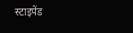स्टाइपेंड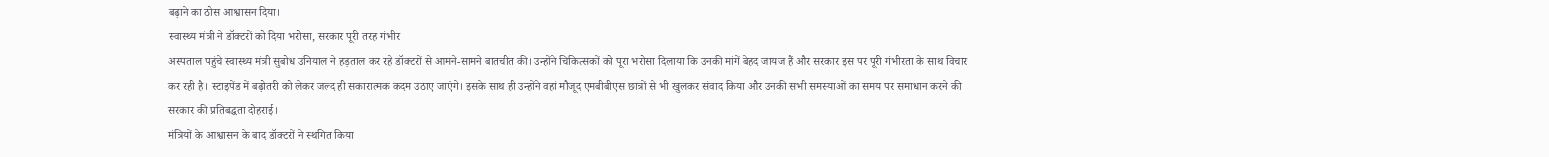बढ़ाने का ठोस आश्वासन दिया।
स्वास्थ्य मंत्री ने डॉक्टरों को दिया भरोसा, सरकार पूरी तरह गंभीर
अस्पताल पहुंचे स्वास्थ्य मंत्री सुबोध उनियाल ने हड़ताल कर रहे डॉक्टरों से आमने-सामने बातचीत की। उन्होंने चिकित्सकों को पूरा भरोसा दिलाया कि उनकी मांगें बेहद जायज हैं और सरकार इस पर पूरी गंभीरता के साथ विचार कर रही है। स्टाइपेंड में बढ़ोतरी को लेकर जल्द ही सकारात्मक कदम उठाए जाएंगे। इसके साथ ही उन्होंने वहां मौजूद एमबीबीएस छात्रों से भी खुलकर संवाद किया और उनकी सभी समस्याओं का समय पर समाधान करने की सरकार की प्रतिबद्धता दोहराई।
मंत्रियों के आश्वासन के बाद डॉक्टरों ने स्थगित किया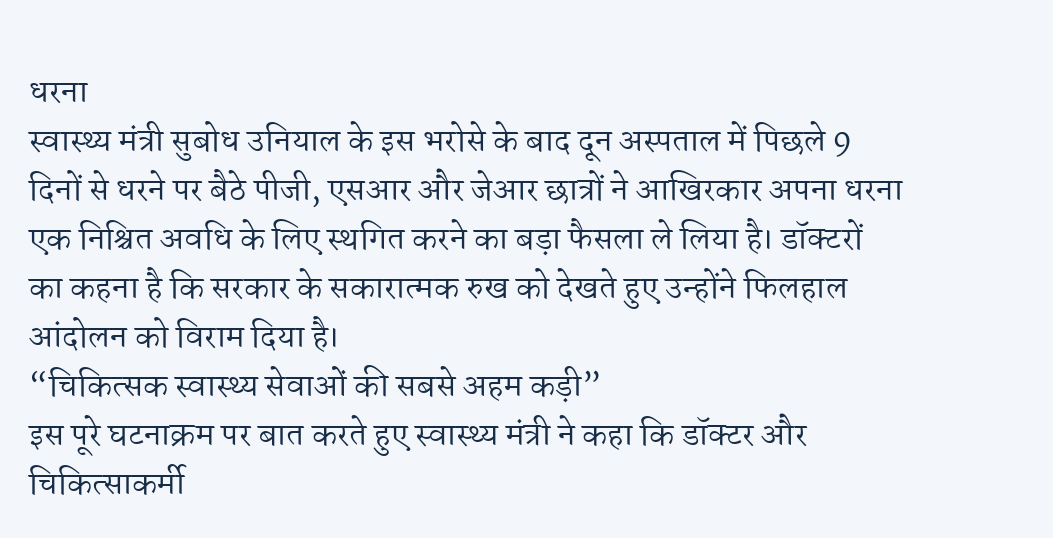धरना
स्वास्थ्य मंत्री सुबोध उनियाल के इस भरोसे के बाद दून अस्पताल में पिछले 9 दिनों से धरने पर बैठे पीजी, एसआर और जेआर छात्रों ने आखिरकार अपना धरना एक निश्चित अवधि के लिए स्थगित करने का बड़ा फैसला ले लिया है। डॉक्टरों का कहना है कि सरकार के सकारात्मक रुख को देखते हुए उन्होंने फिलहाल आंदोलन को विराम दिया है।
“चिकित्सक स्वास्थ्य सेवाओं की सबसे अहम कड़ी”
इस पूरे घटनाक्रम पर बात करते हुए स्वास्थ्य मंत्री ने कहा कि डॉक्टर और चिकित्साकर्मी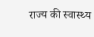राज्य की स्वास्थ्य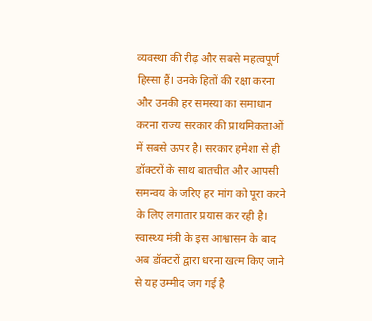व्यवस्था की रीढ़ और सबसे महत्वपूर्ण हिस्सा हैं। उनके हितों की रक्षा करना और उनकी हर समस्या का समाधान करना राज्य सरकार की प्राथमिकताओं में सबसे ऊपर है। सरकार हमेशा से ही डॉक्टरों के साथ बातचीत और आपसी समन्वय के जरिए हर मांग को पूरा करने के लिए लगातार प्रयास कर रही है।
स्वास्थ्य मंत्री के इस आश्वासन के बाद अब डॉक्टरों द्वारा धरना खत्म किए जाने से यह उम्मीद जग गई है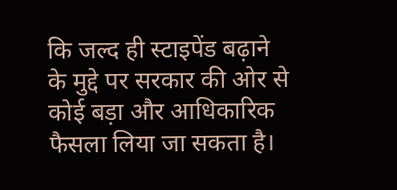कि जल्द ही स्टाइपेंड बढ़ाने के मुद्दे पर सरकार की ओर से कोई बड़ा और आधिकारिक फैसला लिया जा सकता है।